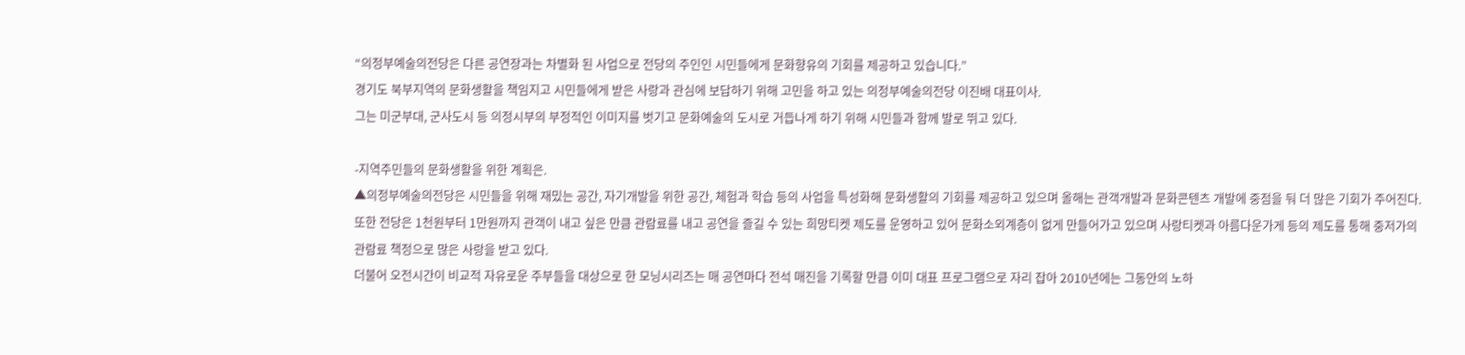“의정부예술의전당은 다른 공연장과는 차별화 된 사업으로 전당의 주인인 시민들에게 문화향유의 기회를 제공하고 있습니다.”
경기도 북부지역의 문화생활을 책임지고 시민들에게 받은 사랑과 관심에 보답하기 위해 고민을 하고 있는 의정부예술의전당 이진배 대표이사.
그는 미군부대, 군사도시 등 의정시부의 부정적인 이미지를 벗기고 문화예술의 도시로 거듭나게 하기 위해 시민들과 함께 발로 뛰고 있다.

-지역주민들의 문화생활을 위한 계획은.
▲의정부예술의전당은 시민들을 위해 재밌는 공간, 자기개발을 위한 공간, 체험과 학습 등의 사업을 특성화해 문화생활의 기회를 제공하고 있으며 올해는 관객개발과 문화콘텐츠 개발에 중점을 둬 더 많은 기회가 주어진다.
또한 전당은 1천원부터 1만원까지 관객이 내고 싶은 만큼 관람료를 내고 공연을 즐길 수 있는 희망티켓 제도를 운영하고 있어 문화소외계층이 없게 만들어가고 있으며 사랑티켓과 아름다운가게 등의 제도를 통해 중저가의 관람료 책정으로 많은 사랑을 받고 있다.
더불어 오전시간이 비교적 자유로운 주부들을 대상으로 한 모닝시리즈는 매 공연마다 전석 매진을 기록할 만큼 이미 대표 프로그램으로 자리 잡아 2010년에는 그동안의 노하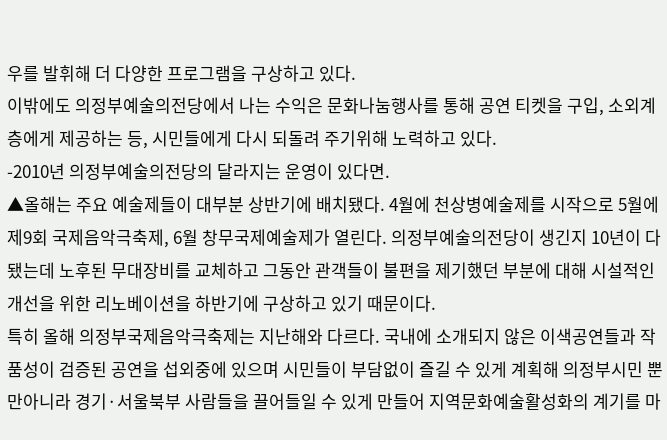우를 발휘해 더 다양한 프로그램을 구상하고 있다.
이밖에도 의정부예술의전당에서 나는 수익은 문화나눔행사를 통해 공연 티켓을 구입, 소외계층에게 제공하는 등, 시민들에게 다시 되돌려 주기위해 노력하고 있다.
-2010년 의정부예술의전당의 달라지는 운영이 있다면.
▲올해는 주요 예술제들이 대부분 상반기에 배치됐다. 4월에 천상병예술제를 시작으로 5월에 제9회 국제음악극축제, 6월 창무국제예술제가 열린다. 의정부예술의전당이 생긴지 10년이 다됐는데 노후된 무대장비를 교체하고 그동안 관객들이 불편을 제기했던 부분에 대해 시설적인 개선을 위한 리노베이션을 하반기에 구상하고 있기 때문이다.
특히 올해 의정부국제음악극축제는 지난해와 다르다. 국내에 소개되지 않은 이색공연들과 작품성이 검증된 공연을 섭외중에 있으며 시민들이 부담없이 즐길 수 있게 계획해 의정부시민 뿐만아니라 경기·서울북부 사람들을 끌어들일 수 있게 만들어 지역문화예술활성화의 계기를 마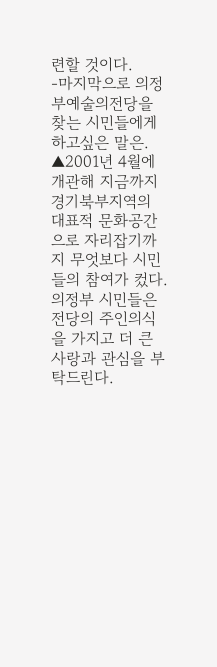련할 것이다.
-마지막으로 의정부예술의전당을 찾는 시민들에게 하고싶은 말은.
▲2001년 4월에 개관해 지금까지 경기북부지역의 대표적 문화공간으로 자리잡기까지 무엇보다 시민들의 참여가 컸다.
의정부 시민들은 전당의 주인의식을 가지고 더 큰 사랑과 관심을 부탁드린다.